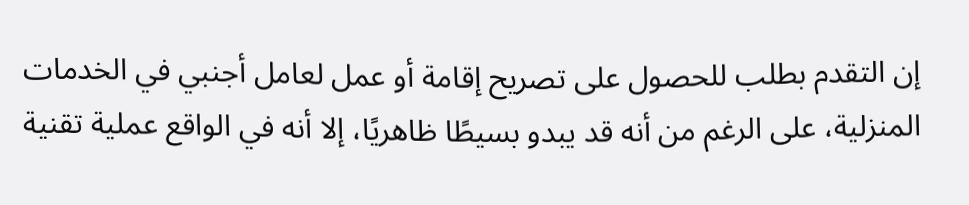إن التقدم بطلب للحصول على تصريح إقامة أو عمل لعامل أجنبي في الخدمات المنزلية، على الرغم من أنه قد يبدو بسيطًا ظاهريًا، إلا أنه في الواقع عملية تقنية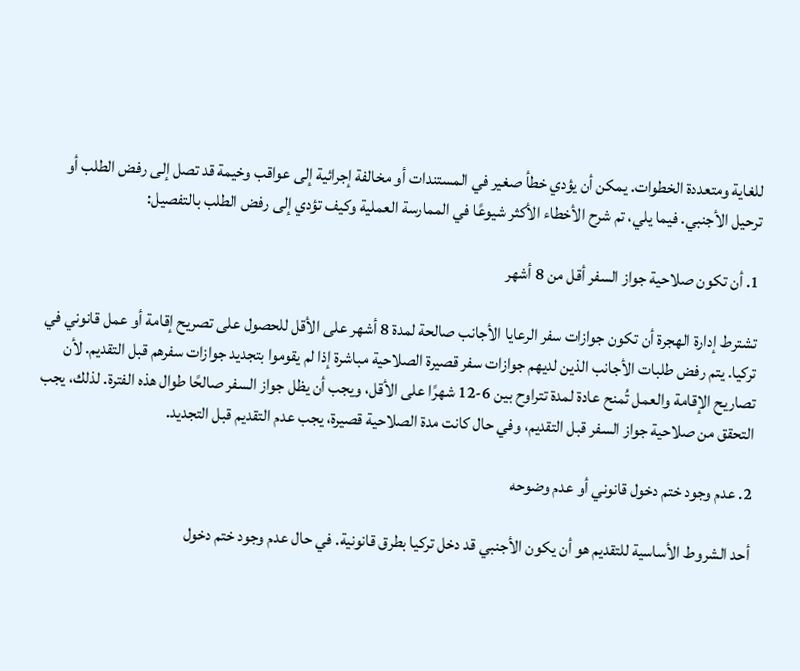للغاية ومتعددة الخطوات. يمكن أن يؤدي خطأ صغير في المستندات أو مخالفة إجرائية إلى عواقب وخيمة قد تصل إلى رفض الطلب أو ترحيل الأجنبي. فيما يلي، تم شرح الأخطاء الأكثر شيوعًا في الممارسة العملية وكيف تؤدي إلى رفض الطلب بالتفصيل:

1. أن تكون صلاحية جواز السفر أقل من 8 أشهر

تشترط إدارة الهجرة أن تكون جوازات سفر الرعايا الأجانب صالحة لمدة 8 أشهر على الأقل للحصول على تصريح إقامة أو عمل قانوني في تركيا. يتم رفض طلبات الأجانب الذين لديهم جوازات سفر قصيرة الصلاحية مباشرة إذا لم يقوموا بتجديد جوازات سفرهم قبل التقديم. لأن تصاريح الإقامة والعمل تُمنح عادة لمدة تتراوح بين 6-12 شهرًا على الأقل، ويجب أن يظل جواز السفر صالحًا طوال هذه الفترة. لذلك، يجب التحقق من صلاحية جواز السفر قبل التقديم، وفي حال كانت مدة الصلاحية قصيرة، يجب عدم التقديم قبل التجديد.

2. عدم وجود ختم دخول قانوني أو عدم وضوحه

أحد الشروط الأساسية للتقديم هو أن يكون الأجنبي قد دخل تركيا بطرق قانونية. في حال عدم وجود ختم دخول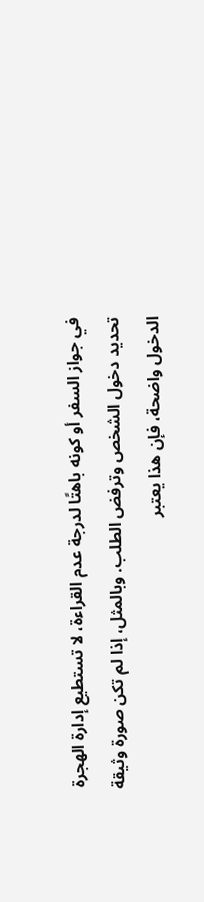في جواز السفر أو كونه باهتًا لدرجة عدم القراءة، لا تستطيع إدارة الهجرة تحديد دخول الشخص وترفض الطلب. وبالمثل، إذا لم تكن صورة وثيقة الدخول واضحة، فإن هذا يعتبر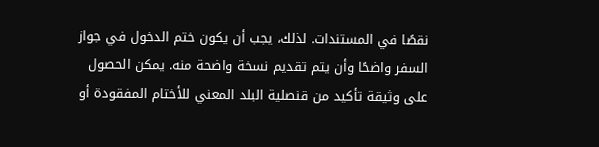نقصًا في المستندات. لذلك، يجب أن يكون ختم الدخول في جواز السفر واضحًا وأن يتم تقديم نسخة واضحة منه. يمكن الحصول على وثيقة تأكيد من قنصلية البلد المعني للأختام المفقودة أو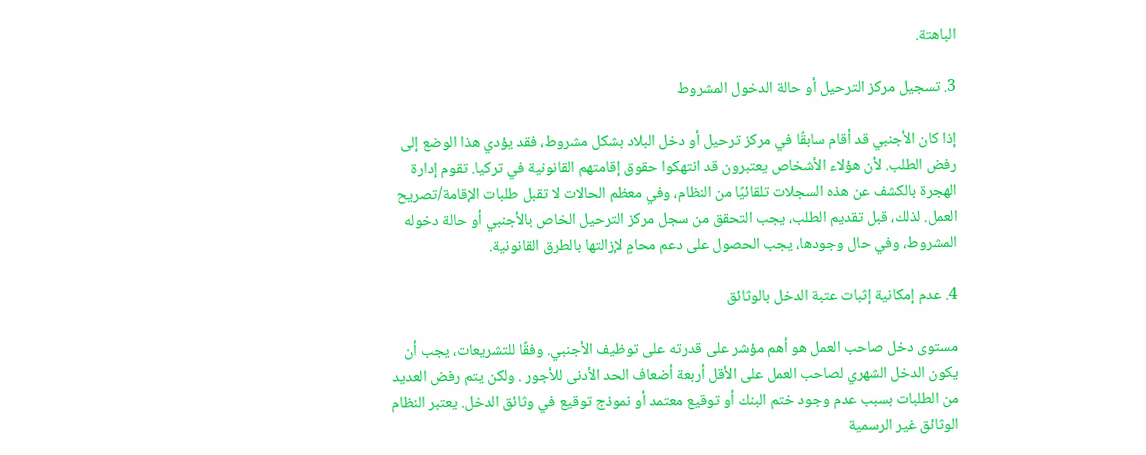الباهتة.

3. تسجيل مركز الترحيل أو حالة الدخول المشروط

إذا كان الأجنبي قد أقام سابقًا في مركز ترحيل أو دخل البلاد بشكل مشروط، فقد يؤدي هذا الوضع إلى رفض الطلب. لأن هؤلاء الأشخاص يعتبرون قد انتهكوا حقوق إقامتهم القانونية في تركيا. تقوم إدارة الهجرة بالكشف عن هذه السجلات تلقائيًا من النظام، وفي معظم الحالات لا تقبل طلبات الإقامة/تصريح العمل. لذلك، قبل تقديم الطلب، يجب التحقق من سجل مركز الترحيل الخاص بالأجنبي أو حالة دخوله المشروط، وفي حال وجودها، يجب الحصول على دعم محامٍ لإزالتها بالطرق القانونية.

4. عدم إمكانية إثبات عتبة الدخل بالوثائق

مستوى دخل صاحب العمل هو أهم مؤشر على قدرته على توظيف الأجنبي. وفقًا للتشريعات، يجب أن يكون الدخل الشهري لصاحب العمل على الأقل أربعة أضعاف الحد الأدنى للأجور . ولكن يتم رفض العديد من الطلبات بسبب عدم وجود ختم البنك أو توقيع معتمد أو نموذج توقيع في وثائق الدخل. يعتبر النظام الوثائق غير الرسمية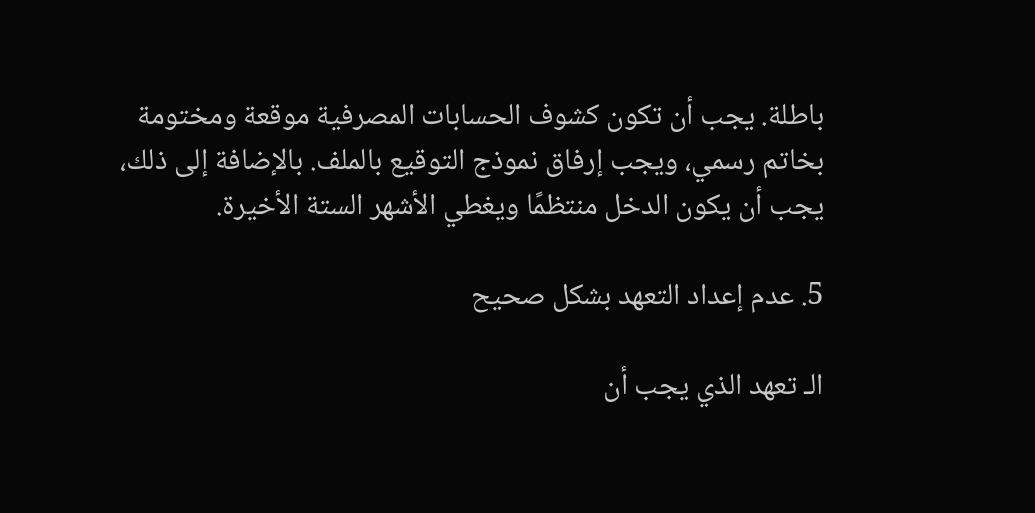باطلة. يجب أن تكون كشوف الحسابات المصرفية موقعة ومختومة بخاتم رسمي، ويجب إرفاق نموذج التوقيع بالملف. بالإضافة إلى ذلك، يجب أن يكون الدخل منتظمًا ويغطي الأشهر الستة الأخيرة.

5. عدم إعداد التعهد بشكل صحيح

الـ تعهد الذي يجب أن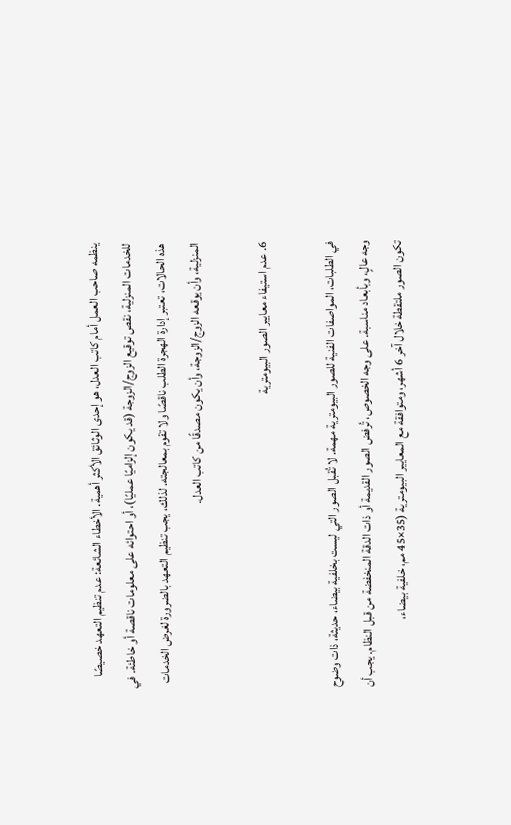ينظمه صاحب العمل أمام كاتب العدل، هو إحدى الوثائق الأكثر أهمية. الأخطاء الشائعة: عدم تنظيم التعهد خصيصًا للخدمات المنزلية، نقص توقيع الزوج/الزوجة (قد يكون إلزاميًا عمليًا)، أو احتوائه على معلومات ناقصة أو خاطئة. في هذه الحالات، تعتبر إدارة الهجرة الطلب ناقصًا ولا تقوم بمعالجته. لذلك، يجب تنظيم التعهد بالضرورة لغرض الخدمات المنزلية، وأن يوقعه الزوج/الزوجة، وأن يكون مصدقًا من كاتب العدل.

6. عدم استيفاء معايير الصور البيومترية

في الطلبات، المواصفات الفنية للصور البيومترية مهمة. لا تُقبل الصور التي ليست بخلفية بيضاء، حديثة، ذات وضوح وجه عالٍ، وبأبعاد مناسبة. على وجه الخصوص، تُرفض الصور القديمة أو ذات الدقة المنخفضة من قبل النظام. يجب أن تكون الصور ملتقطة خلال آخر 6 أشهر، ومتوافقة مع المعايير البيومترية (35×45 مم، خلفية بيضاء،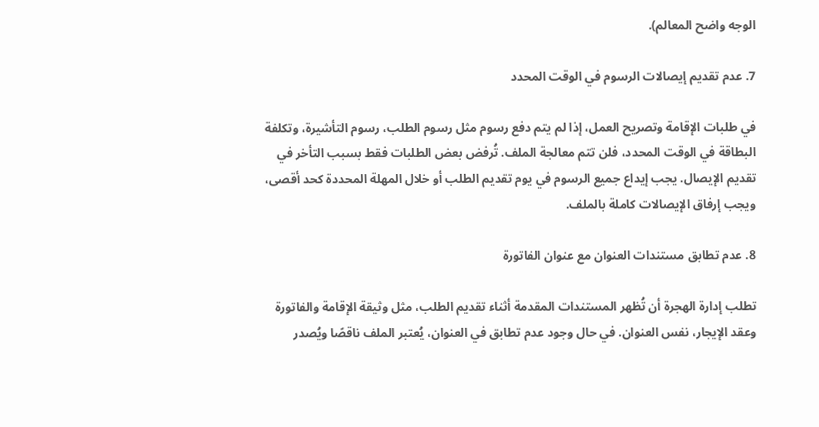الوجه واضح المعالم).

7. عدم تقديم إيصالات الرسوم في الوقت المحدد

في طلبات الإقامة وتصريح العمل، إذا لم يتم دفع رسوم مثل رسوم الطلب، رسوم التأشيرة، وتكلفة البطاقة في الوقت المحدد، فلن تتم معالجة الملف. تُرفض بعض الطلبات فقط بسبب التأخر في تقديم الإيصال. يجب إيداع جميع الرسوم في يوم تقديم الطلب أو خلال المهلة المحددة كحد أقصى، ويجب إرفاق الإيصالات كاملة بالملف.

8. عدم تطابق مستندات العنوان مع عنوان الفاتورة

تطلب إدارة الهجرة أن تُظهر المستندات المقدمة أثناء تقديم الطلب، مثل وثيقة الإقامة والفاتورة وعقد الإيجار، نفس العنوان. في حال وجود عدم تطابق في العنوان، يُعتبر الملف ناقصًا ويُصدر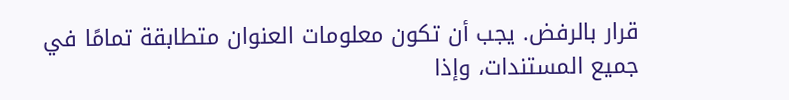قرار بالرفض. يجب أن تكون معلومات العنوان متطابقة تمامًا في جميع المستندات، وإذا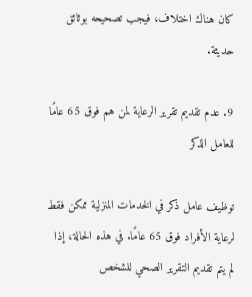كان هناك اختلاف، فيجب تصحيحه بوثائق حديثة.

9. عدم تقديم تقرير الرعاية لمن هم فوق 65 عامًا للعامل الذكر

توظيف عامل ذكر في الخدمات المنزلية ممكن فقط لرعاية الأفراد فوق 65 عامًا. في هذه الحالة، إذا لم يتم تقديم التقرير الصحي للشخص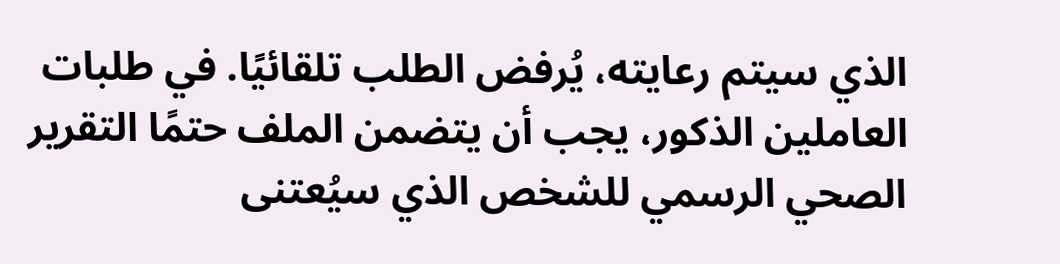الذي سيتم رعايته، يُرفض الطلب تلقائيًا. في طلبات العاملين الذكور، يجب أن يتضمن الملف حتمًا التقرير الصحي الرسمي للشخص الذي سيُعتنى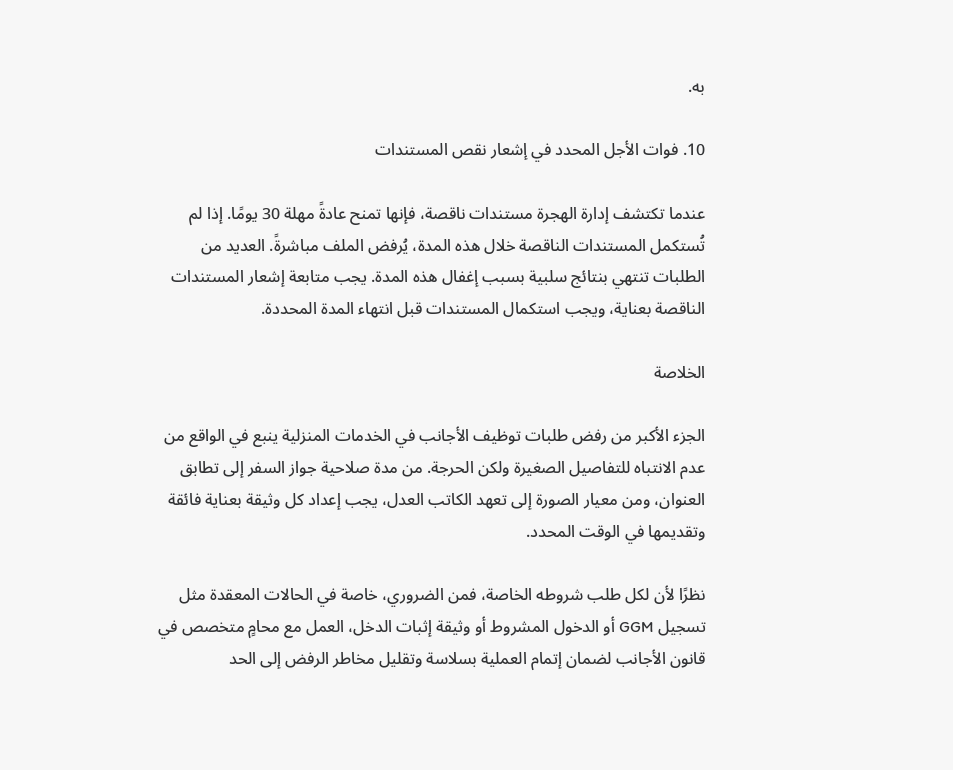به.

10. فوات الأجل المحدد في إشعار نقص المستندات

عندما تكتشف إدارة الهجرة مستندات ناقصة، فإنها تمنح عادةً مهلة 30 يومًا. إذا لم تُستكمل المستندات الناقصة خلال هذه المدة، يُرفض الملف مباشرةً. العديد من الطلبات تنتهي بنتائج سلبية بسبب إغفال هذه المدة. يجب متابعة إشعار المستندات الناقصة بعناية، ويجب استكمال المستندات قبل انتهاء المدة المحددة.

الخلاصة

الجزء الأكبر من رفض طلبات توظيف الأجانب في الخدمات المنزلية ينبع في الواقع من عدم الانتباه للتفاصيل الصغيرة ولكن الحرجة. من مدة صلاحية جواز السفر إلى تطابق العنوان، ومن معيار الصورة إلى تعهد الكاتب العدل، يجب إعداد كل وثيقة بعناية فائقة وتقديمها في الوقت المحدد.

نظرًا لأن لكل طلب شروطه الخاصة، فمن الضروري، خاصة في الحالات المعقدة مثل تسجيل GGM أو الدخول المشروط أو وثيقة إثبات الدخل، العمل مع محامٍ متخصص في قانون الأجانب لضمان إتمام العملية بسلاسة وتقليل مخاطر الرفض إلى الحد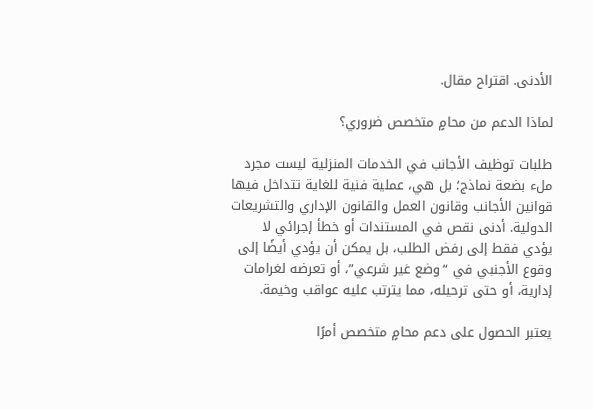الأدنى. اقتراح مقال.

لماذا الدعم من محامٍ متخصص ضروري؟

طلبات توظيف الأجانب في الخدمات المنزلية ليست مجرد ملء بضعة نماذج؛ بل هي، عملية فنية للغاية تتداخل فيها قوانين الأجانب وقانون العمل والقانون الإداري والتشريعات الدولية. أدنى نقص في المستندات أو خطأ إجرائي لا يؤدي فقط إلى رفض الطلب، بل يمكن أن يؤدي أيضًا إلى وقوع الأجنبي في “وضع غير شرعي”، أو تعرضه لغرامات إدارية، أو حتى ترحيله، مما يترتب عليه عواقب وخيمة.

يعتبر الحصول على دعم محامٍ متخصص أمرًا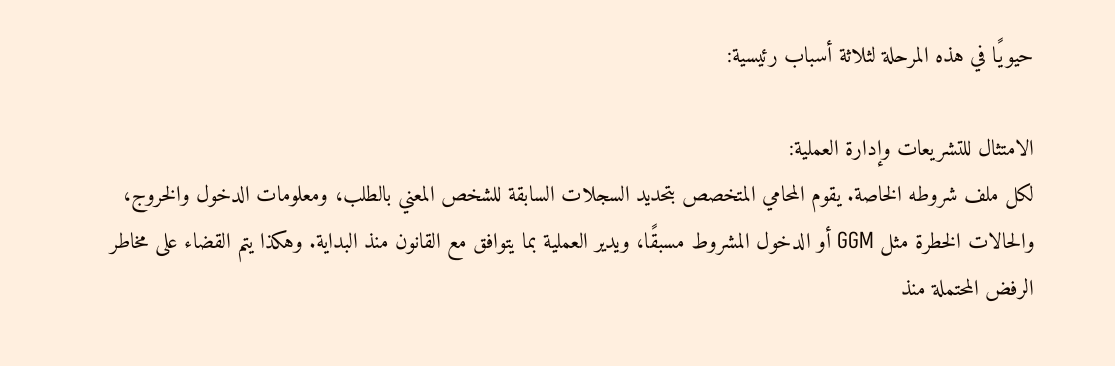حيويًا في هذه المرحلة لثلاثة أسباب رئيسية:

الامتثال للتشريعات وإدارة العملية:
لكل ملف شروطه الخاصة. يقوم المحامي المتخصص بتحديد السجلات السابقة للشخص المعني بالطلب، ومعلومات الدخول والخروج، والحالات الخطرة مثل GGM أو الدخول المشروط مسبقًا، ويدير العملية بما يتوافق مع القانون منذ البداية. وهكذا يتم القضاء على مخاطر الرفض المحتملة منذ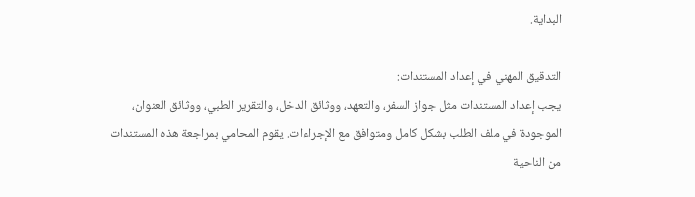البداية.

التدقيق المهني في إعداد المستندات:
يجب إعداد المستندات مثل جواز السفر، والتعهد، ووثائق الدخل، والتقرير الطبي، ووثائق العنوان، الموجودة في ملف الطلب بشكل كامل ومتوافق مع الإجراءات. يقوم المحامي بمراجعة هذه المستندات من الناحية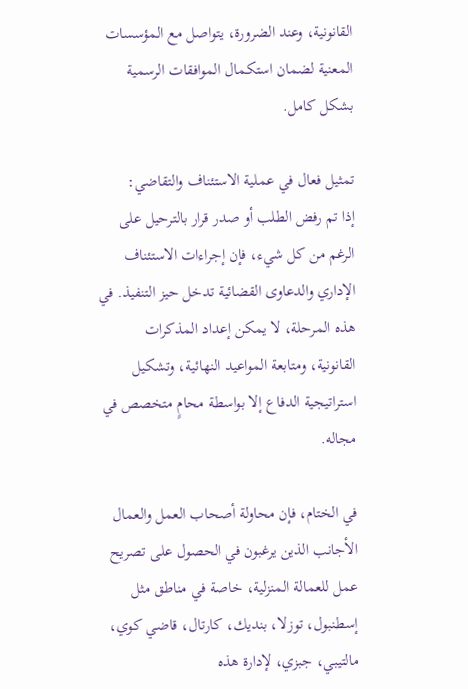القانونية، وعند الضرورة، يتواصل مع المؤسسات المعنية لضمان استكمال الموافقات الرسمية بشكل كامل.

تمثيل فعال في عملية الاستئناف والتقاضي:
إذا تم رفض الطلب أو صدر قرار بالترحيل على الرغم من كل شيء، فإن إجراءات الاستئناف الإداري والدعاوى القضائية تدخل حيز التنفيذ. في هذه المرحلة، لا يمكن إعداد المذكرات القانونية، ومتابعة المواعيد النهائية، وتشكيل استراتيجية الدفاع إلا بواسطة محامٍ متخصص في مجاله.

في الختام، فإن محاولة أصحاب العمل والعمال الأجانب الذين يرغبون في الحصول على تصريح عمل للعمالة المنزلية، خاصة في مناطق مثل إسطنبول، توزلا، بنديك، كارتال، قاضي كوي، مالتيبي، جبزي، لإدارة هذه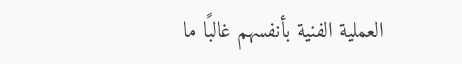العملية الفنية بأنفسهم غالبًا ما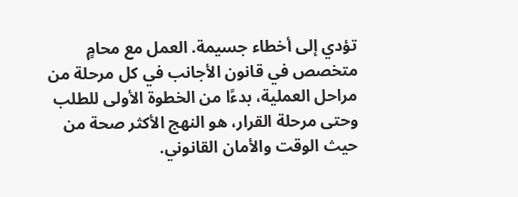تؤدي إلى أخطاء جسيمة. العمل مع محامٍ متخصص في قانون الأجانب في كل مرحلة من مراحل العملية، بدءًا من الخطوة الأولى للطلب وحتى مرحلة القرار، هو النهج الأكثر صحة من حيث الوقت والأمان القانوني.